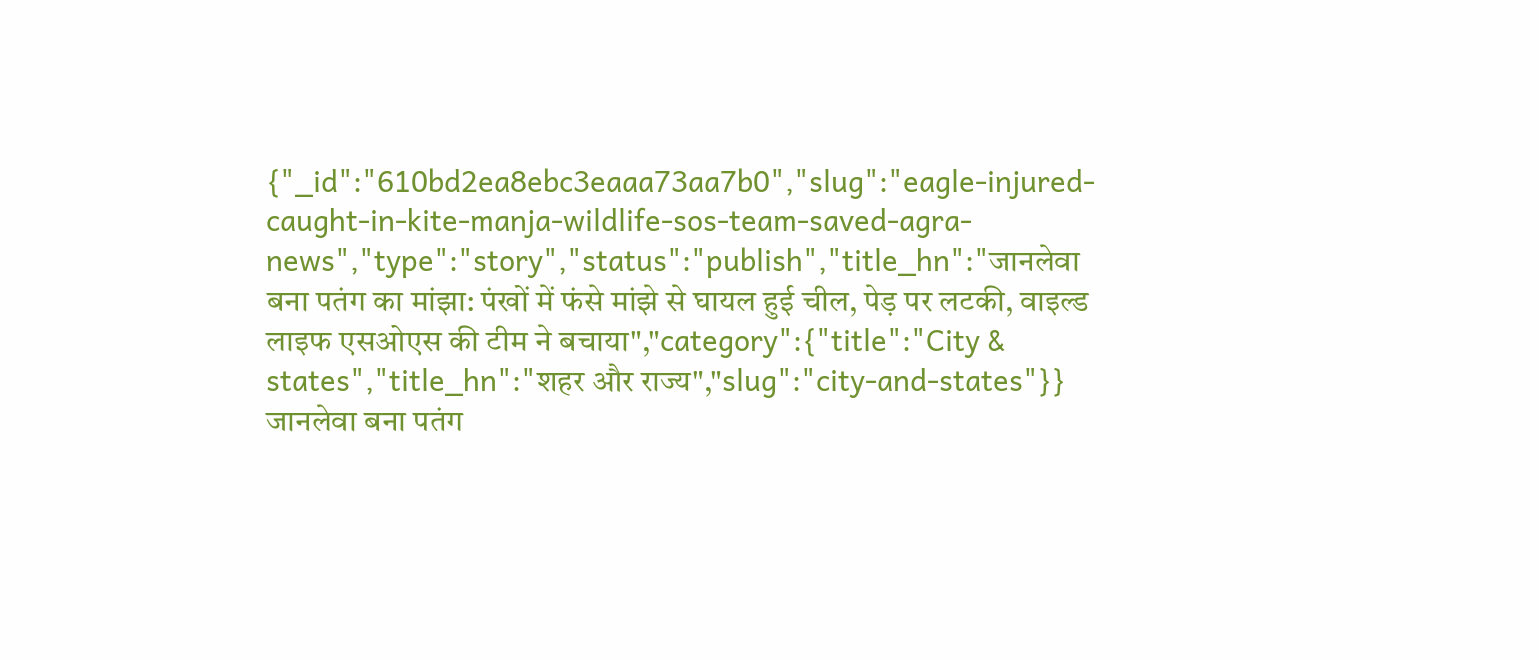{"_id":"610bd2ea8ebc3eaaa73aa7b0","slug":"eagle-injured-caught-in-kite-manja-wildlife-sos-team-saved-agra-news","type":"story","status":"publish","title_hn":"जानलेवा बना पतंग का मांझा: पंखों में फंसे मांझे से घायल हुई चील, पेड़ पर लटकी, वाइल्ड लाइफ एसओएस की टीम ने बचाया","category":{"title":"City & states","title_hn":"शहर और राज्य","slug":"city-and-states"}}
जानलेवा बना पतंग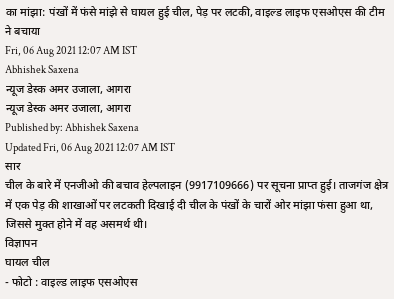का मांझा: पंखों में फंसे मांझे से घायल हुई चील, पेड़ पर लटकी, वाइल्ड लाइफ एसओएस की टीम ने बचाया
Fri, 06 Aug 2021 12:07 AM IST
Abhishek Saxena
न्यूज डेस्क अमर उजाला, आगरा
न्यूज डेस्क अमर उजाला, आगरा
Published by: Abhishek Saxena
Updated Fri, 06 Aug 2021 12:07 AM IST
सार
चील के बारे में एनजीओ की बचाव हेल्पलाइन (9917109666) पर सूचना प्राप्त हुई। ताजगंज क्षेत्र में एक पेड़ की शाखाओं पर लटकती दिखाई दी चील के पंखों के चारों ओर मांझा फंसा हुआ था, जिससे मुक्त होने में वह असमर्थ थी।
विज्ञापन
घायल चील
- फोटो : वाइल्ड लाइफ एसओएस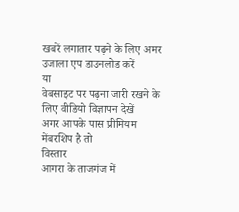खबरें लगातार पढ़ने के लिए अमर उजाला एप डाउनलोड करें
या
वेबसाइट पर पढ़ना जारी रखने के लिए वीडियो विज्ञापन देखें
अगर आपके पास प्रीमियम मेंबरशिप है तो
विस्तार
आगरा के ताजगंज में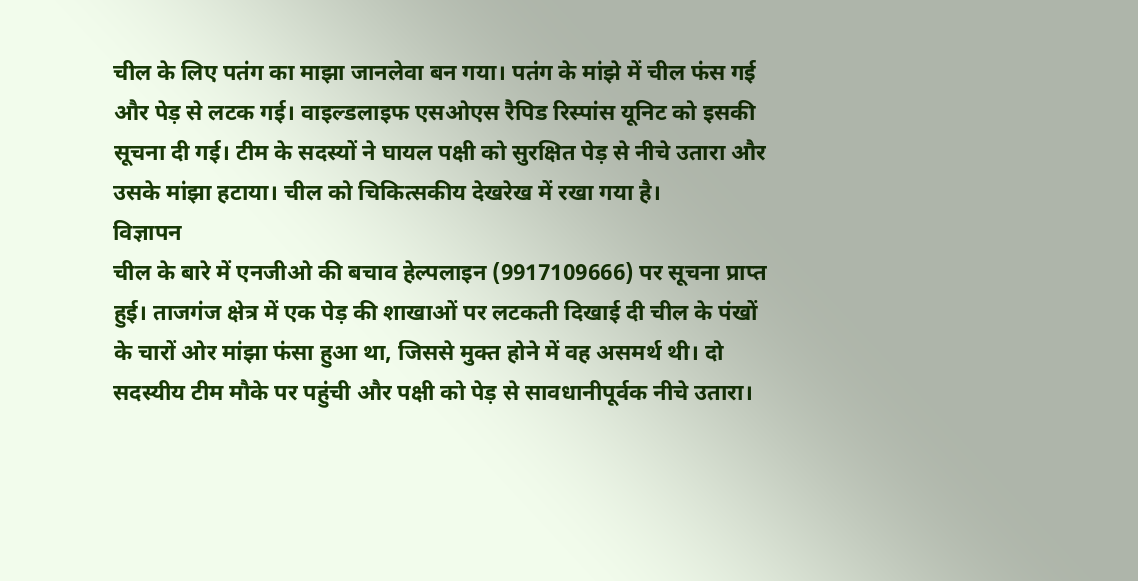चील के लिए पतंग का माझा जानलेवा बन गया। पतंग के मांझे में चील फंस गई और पेड़ से लटक गई। वाइल्डलाइफ एसओएस रैपिड रिस्पांस यूनिट को इसकी सूचना दी गई। टीम के सदस्यों ने घायल पक्षी को सुरक्षित पेड़ से नीचे उतारा और उसके मांझा हटाया। चील को चिकित्सकीय देखरेख में रखा गया है।
विज्ञापन
चील के बारे में एनजीओ की बचाव हेल्पलाइन (9917109666) पर सूचना प्राप्त हुई। ताजगंज क्षेत्र में एक पेड़ की शाखाओं पर लटकती दिखाई दी चील के पंखों के चारों ओर मांझा फंसा हुआ था, जिससे मुक्त होने में वह असमर्थ थी। दो सदस्यीय टीम मौके पर पहुंची और पक्षी को पेड़ से सावधानीपूर्वक नीचे उतारा।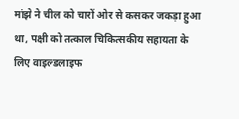मांझे ने चील को चारों ओर से कसकर जकड़ा हुआ था, पक्षी को तत्काल चिकित्सकीय सहायता के लिए वाइल्डलाइफ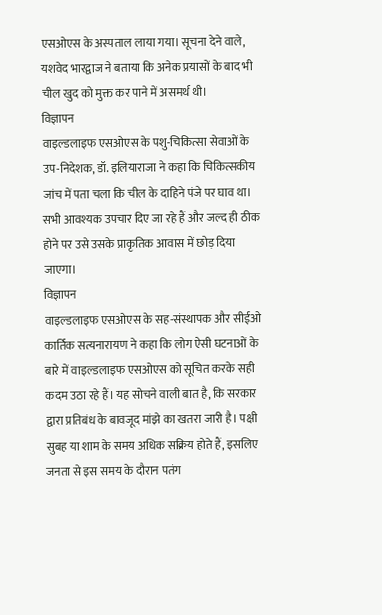एसओएस के अस्पताल लाया गया। सूचना देने वाले, यशवेद भारद्वाज ने बताया कि अनेक प्रयासों के बाद भी चील खुद को मुक्त कर पाने में असमर्थ थी।
विज्ञापन
वाइल्डलाइफ एसओएस के पशु-चिकित्सा सेवाओं के उप-निदेशक, डॉ. इलियाराजा ने कहा कि चिकित्सकीय जांच में पता चला कि चील के दाहिने पंजे पर घाव था। सभी आवश्यक उपचार दिए जा रहे हैं और जल्द ही ठीक होने पर उसे उसके प्राकृतिक आवास में छोड़ दिया जाएगा।
विज्ञापन
वाइल्डलाइफ एसओएस के सह-संस्थापक और सीईओ कार्तिक सत्यनारायण ने कहा कि लोग ऐसी घटनाओं के बारे में वाइल्डलाइफ एसओएस को सूचित करके सही कदम उठा रहे हैं। यह सोचने वाली बात है, कि सरकार द्वारा प्रतिबंध के बावजूद मांझे का खतरा जारी है। पक्षी सुबह या शाम के समय अधिक सक्रिय होते हैं, इसलिए जनता से इस समय के दौरान पतंग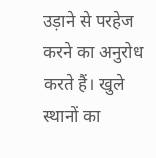उड़ाने से परहेज करने का अनुरोध करते हैं। खुले स्थानों का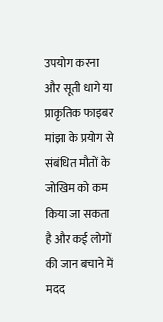उपयोग करना और सूती धागे या प्राकृतिक फाइबर मांझा के प्रयोग से संबंधित मौतों के जोखिम को कम किया जा सकता है और कई लोगों की जान बचाने में मदद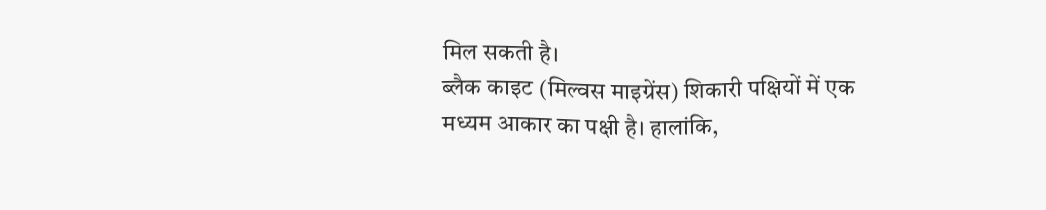मिल सकती है।
ब्लैक काइट (मिल्वस माइग्रेंस) शिकारी पक्षियों में एक मध्यम आकार का पक्षी है। हालांकि,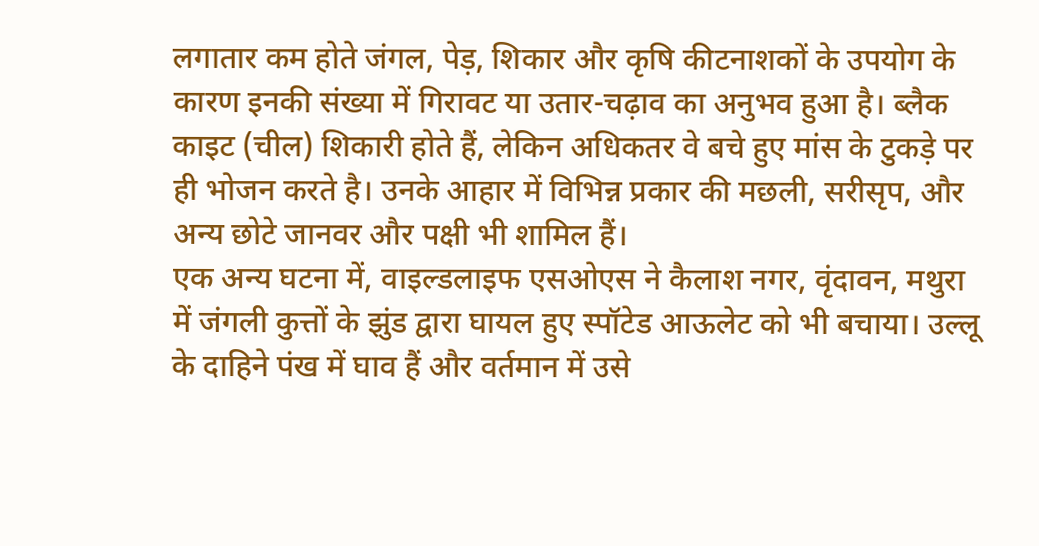लगातार कम होते जंगल, पेड़, शिकार और कृषि कीटनाशकों के उपयोग के कारण इनकी संख्या में गिरावट या उतार-चढ़ाव का अनुभव हुआ है। ब्लैक काइट (चील) शिकारी होते हैं, लेकिन अधिकतर वे बचे हुए मांस के टुकड़े पर ही भोजन करते है। उनके आहार में विभिन्न प्रकार की मछली, सरीसृप, और अन्य छोटे जानवर और पक्षी भी शामिल हैं।
एक अन्य घटना में, वाइल्डलाइफ एसओएस ने कैलाश नगर, वृंदावन, मथुरा में जंगली कुत्तों के झुंड द्वारा घायल हुए स्पॉटेड आऊलेट को भी बचाया। उल्लू के दाहिने पंख में घाव हैं और वर्तमान में उसे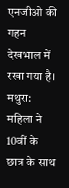एनजीओ की गहन देखभाल में रखा गया है।
मथुरा: महिला ने 10वीं के छात्र के साथ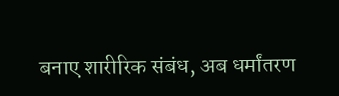बनाए शारीरिक संबंध, अब धर्मांतरण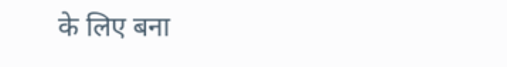के लिए बना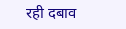रही दबाव